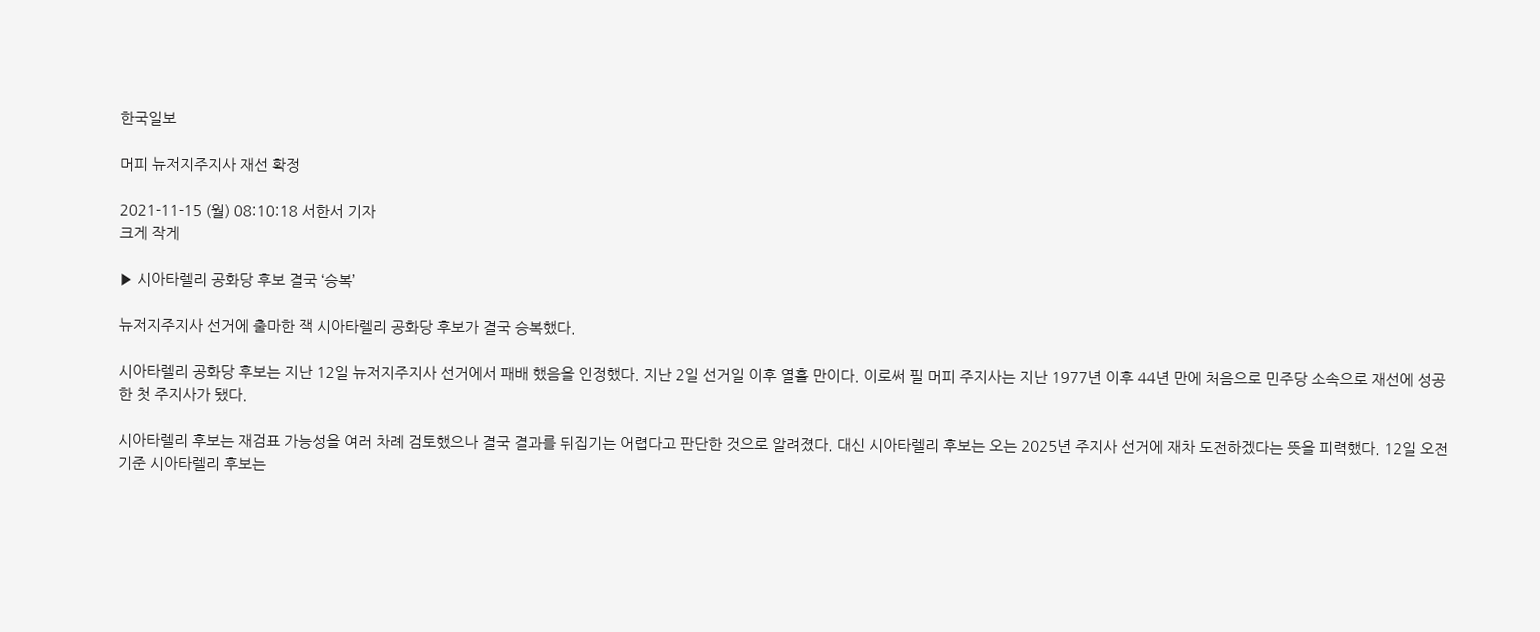한국일보

머피 뉴저지주지사 재선 확정

2021-11-15 (월) 08:10:18 서한서 기자
크게 작게

▶ 시아타렐리 공화당 후보 결국 ‘승복’

뉴저지주지사 선거에 출마한 잭 시아타렐리 공화당 후보가 결국 승복했다.

시아타렐리 공화당 후보는 지난 12일 뉴저지주지사 선거에서 패배 했음을 인정했다. 지난 2일 선거일 이후 열흘 만이다. 이로써 필 머피 주지사는 지난 1977년 이후 44년 만에 처음으로 민주당 소속으로 재선에 성공한 첫 주지사가 됐다.

시아타렐리 후보는 재검표 가능성을 여러 차례 검토했으나 결국 결과를 뒤집기는 어렵다고 판단한 것으로 알려졌다. 대신 시아타렐리 후보는 오는 2025년 주지사 선거에 재차 도전하겠다는 뜻을 피력했다. 12일 오전 기준 시아타렐리 후보는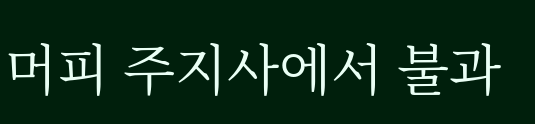머피 주지사에서 불과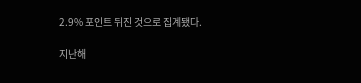2.9% 포인트 뒤진 것으로 집계됐다.

지난해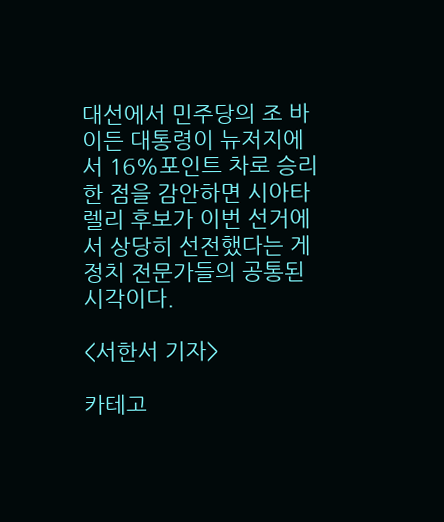대선에서 민주당의 조 바이든 대통령이 뉴저지에서 16%포인트 차로 승리한 점을 감안하면 시아타렐리 후보가 이번 선거에서 상당히 선전했다는 게 정치 전문가들의 공통된 시각이다.

<서한서 기자>

카테고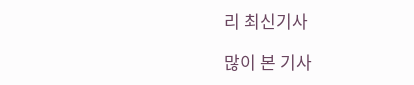리 최신기사

많이 본 기사